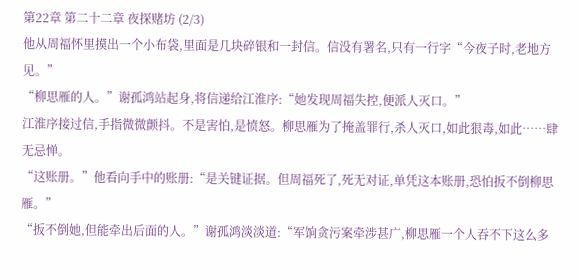第22章 第二十二章 夜探赌坊 (2/3)
他从周福怀里摸出一个小布袋,里面是几块碎银和一封信。信没有署名,只有一行字“今夜子时,老地方见。”
“柳思雁的人。”谢孤鸿站起身,将信递给江淮序:“她发现周福失控,便派人灭口。”
江淮序接过信,手指微微颤抖。不是害怕,是愤怒。柳思雁为了掩盖罪行,杀人灭口,如此狠毒,如此……肆无忌惮。
“这账册。”他看向手中的账册:“是关键证据。但周福死了,死无对证,单凭这本账册,恐怕扳不倒柳思雁。”
“扳不倒她,但能牵出后面的人。”谢孤鸿淡淡道:“军饷贪污案牵涉甚广,柳思雁一个人吞不下这么多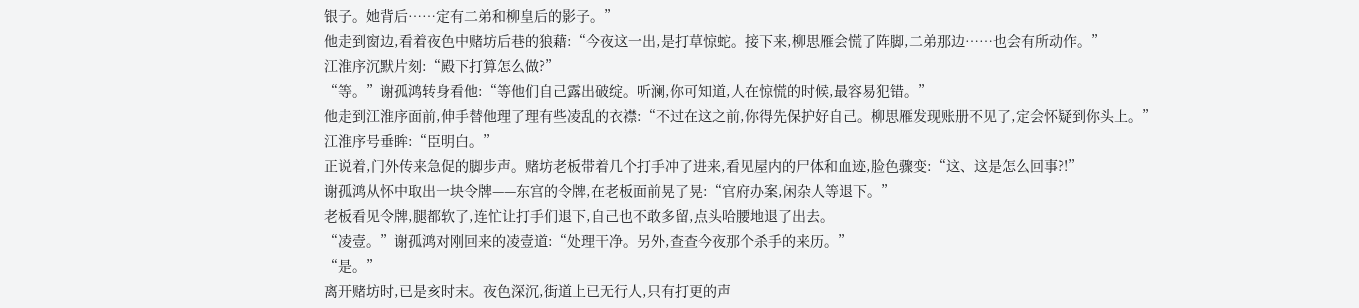银子。她背后……定有二弟和柳皇后的影子。”
他走到窗边,看着夜色中赌坊后巷的狼藉:“今夜这一出,是打草惊蛇。接下来,柳思雁会慌了阵脚,二弟那边……也会有所动作。”
江淮序沉默片刻:“殿下打算怎么做?”
“等。”谢孤鸿转身看他:“等他们自己露出破绽。听澜,你可知道,人在惊慌的时候,最容易犯错。”
他走到江淮序面前,伸手替他理了理有些凌乱的衣襟:“不过在这之前,你得先保护好自己。柳思雁发现账册不见了,定会怀疑到你头上。”
江淮序号垂眸:“臣明白。”
正说着,门外传来急促的脚步声。赌坊老板带着几个打手冲了进来,看见屋内的尸体和血迹,脸色骤变:“这、这是怎么回事?!”
谢孤鸿从怀中取出一块令牌——东宫的令牌,在老板面前晃了晃:“官府办案,闲杂人等退下。”
老板看见令牌,腿都软了,连忙让打手们退下,自己也不敢多留,点头哈腰地退了出去。
“凌壹。”谢孤鸿对刚回来的凌壹道:“处理干净。另外,查查今夜那个杀手的来历。”
“是。”
离开赌坊时,已是亥时末。夜色深沉,街道上已无行人,只有打更的声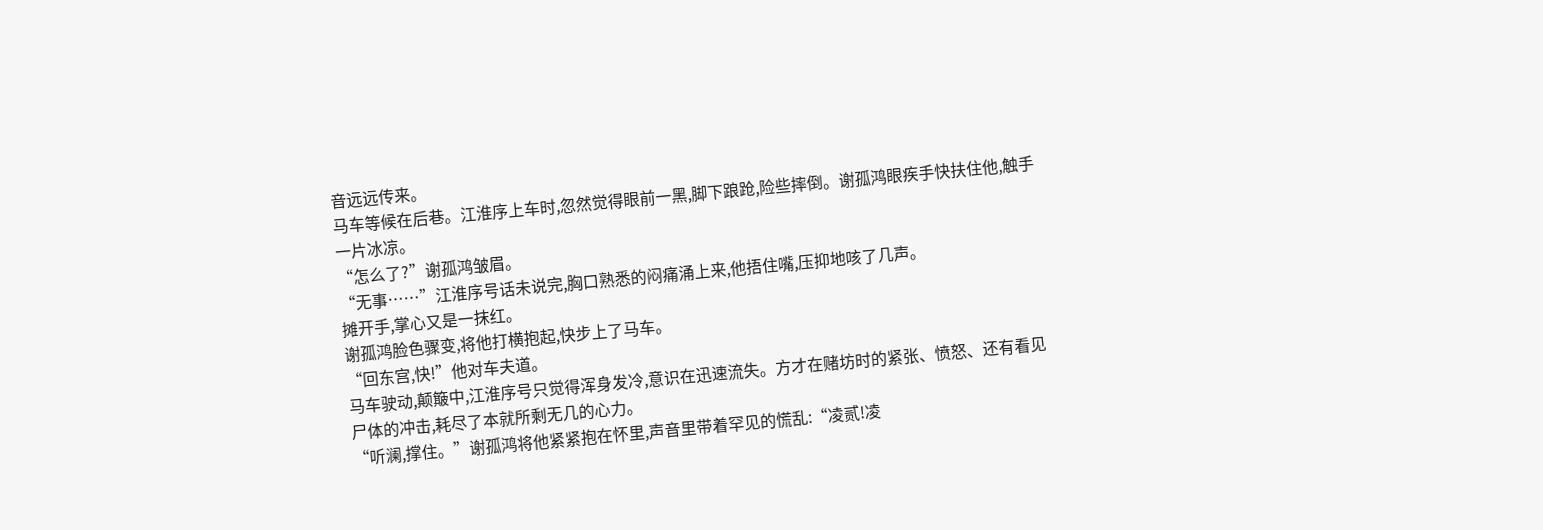音远远传来。
马车等候在后巷。江淮序上车时,忽然觉得眼前一黑,脚下踉跄,险些摔倒。谢孤鸿眼疾手快扶住他,触手一片冰凉。
“怎么了?”谢孤鸿皱眉。
“无事……”江淮序号话未说完,胸口熟悉的闷痛涌上来,他捂住嘴,压抑地咳了几声。
摊开手,掌心又是一抹红。
谢孤鸿脸色骤变,将他打横抱起,快步上了马车。
“回东宫,快!”他对车夫道。
马车驶动,颠簸中,江淮序号只觉得浑身发冷,意识在迅速流失。方才在赌坊时的紧张、愤怒、还有看见尸体的冲击,耗尽了本就所剩无几的心力。
“听澜,撑住。”谢孤鸿将他紧紧抱在怀里,声音里带着罕见的慌乱:“凌贰!凌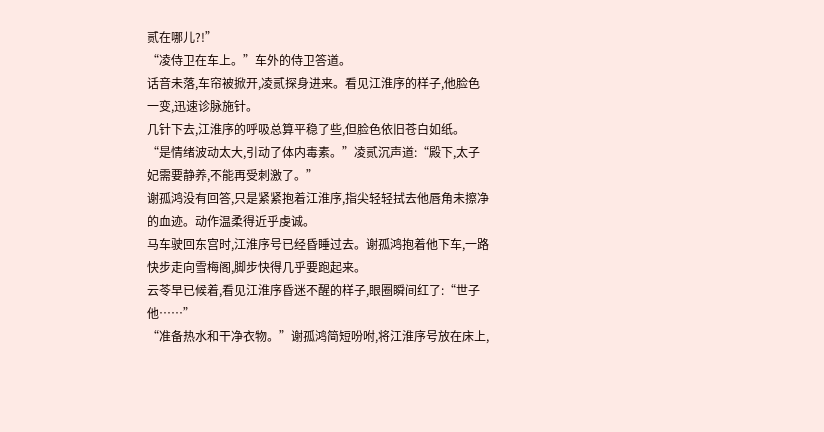贰在哪儿?!”
“凌侍卫在车上。”车外的侍卫答道。
话音未落,车帘被掀开,凌贰探身进来。看见江淮序的样子,他脸色一变,迅速诊脉施针。
几针下去,江淮序的呼吸总算平稳了些,但脸色依旧苍白如纸。
“是情绪波动太大,引动了体内毒素。”凌贰沉声道:“殿下,太子妃需要静养,不能再受刺激了。”
谢孤鸿没有回答,只是紧紧抱着江淮序,指尖轻轻拭去他唇角未擦净的血迹。动作温柔得近乎虔诚。
马车驶回东宫时,江淮序号已经昏睡过去。谢孤鸿抱着他下车,一路快步走向雪梅阁,脚步快得几乎要跑起来。
云苓早已候着,看见江淮序昏迷不醒的样子,眼圈瞬间红了:“世子他……”
“准备热水和干净衣物。”谢孤鸿简短吩咐,将江淮序号放在床上,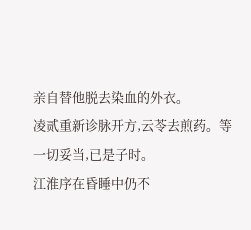亲自替他脱去染血的外衣。
凌贰重新诊脉开方,云苓去煎药。等一切妥当,已是子时。
江淮序在昏睡中仍不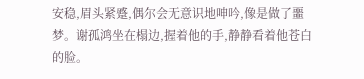安稳,眉头紧蹙,偶尔会无意识地呻吟,像是做了噩梦。谢孤鸿坐在榻边,握着他的手,静静看着他苍白的脸。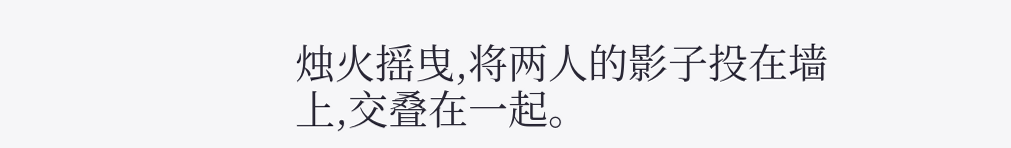烛火摇曳,将两人的影子投在墙上,交叠在一起。